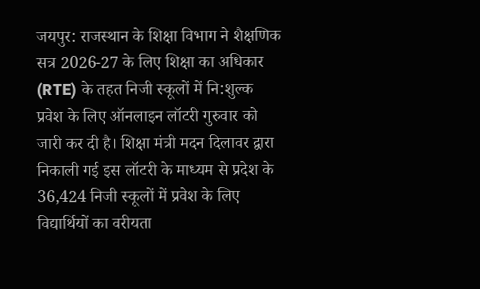जयपुर: राजस्थान के शिक्षा विभाग ने शैक्षणिक सत्र 2026-27 के लिए शिक्षा का अधिकार (RTE) के तहत निजी स्कूलों में नि:शुल्क प्रवेश के लिए ऑनलाइन लॉटरी गुरुवार को जारी कर दी है। शिक्षा मंत्री मदन दिलावर द्वारा निकाली गई इस लॉटरी के माध्यम से प्रदेश के 36,424 निजी स्कूलों में प्रवेश के लिए विद्यार्थियों का वरीयता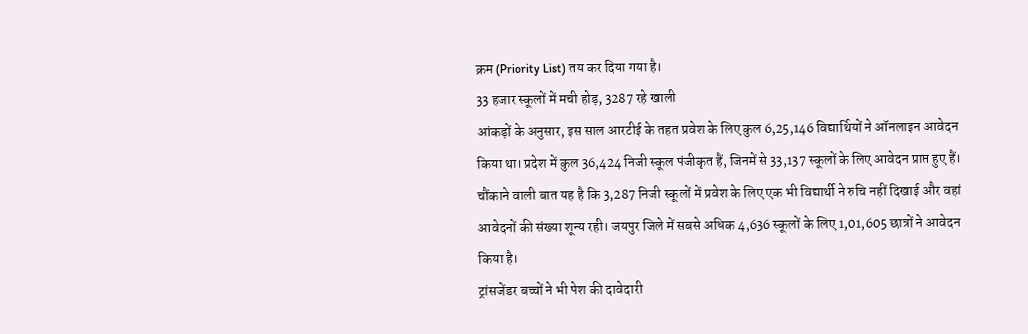क्रम (Priority List) तय कर दिया गया है।
33 हजार स्कूलों में मची होड़, 3287 रहे खाली
आंकड़ों के अनुसार, इस साल आरटीई के तहत प्रवेश के लिए कुल 6,25,146 विद्यार्थियों ने ऑनलाइन आवेदन किया था। प्रदेश में कुल 36,424 निजी स्कूल पंजीकृत हैं, जिनमें से 33,137 स्कूलों के लिए आवेदन प्राप्त हुए हैं। चौंकाने वाली बात यह है कि 3,287 निजी स्कूलों में प्रवेश के लिए एक भी विद्यार्थी ने रुचि नहीं दिखाई और वहां आवेदनों की संख्या शून्य रही। जयपुर जिले में सबसे अधिक 4,636 स्कूलों के लिए 1,01,605 छात्रों ने आवेदन किया है।
ट्रांसजेंडर बच्चों ने भी पेश की दावेदारी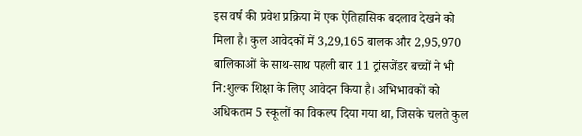इस वर्ष की प्रवेश प्रक्रिया में एक ऐतिहासिक बदलाव देखने को मिला है। कुल आवेदकों में 3,29,165 बालक और 2,95,970 बालिकाओं के साथ-साथ पहली बार 11 ट्रांसजेंडर बच्चों ने भी नि:शुल्क शिक्षा के लिए आवेदन किया है। अभिभावकों को अधिकतम 5 स्कूलों का विकल्प दिया गया था, जिसके चलते कुल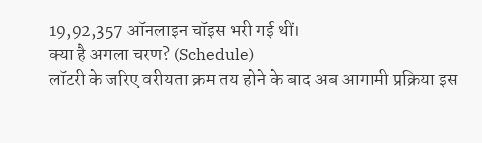19,92,357 ऑनलाइन चॉइस भरी गई थीं।
क्या है अगला चरण? (Schedule)
लॉटरी के जरिए वरीयता क्रम तय होने के बाद अब आगामी प्रक्रिया इस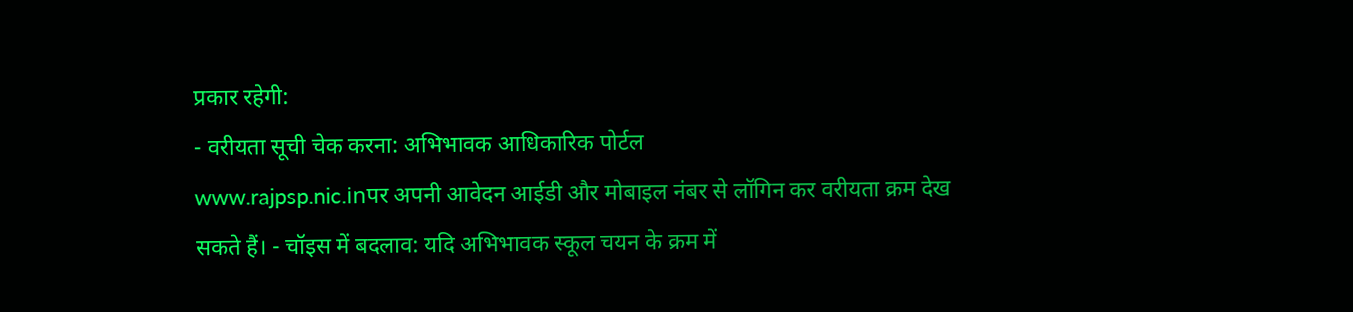प्रकार रहेगी:
- वरीयता सूची चेक करना: अभिभावक आधिकारिक पोर्टल
www.rajpsp.nic.inपर अपनी आवेदन आईडी और मोबाइल नंबर से लॉगिन कर वरीयता क्रम देख सकते हैं। - चॉइस में बदलाव: यदि अभिभावक स्कूल चयन के क्रम में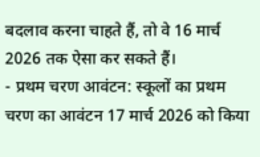बदलाव करना चाहते हैं, तो वे 16 मार्च 2026 तक ऐसा कर सकते हैं।
- प्रथम चरण आवंटन: स्कूलों का प्रथम चरण का आवंटन 17 मार्च 2026 को किया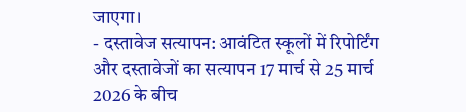जाएगा।
- दस्तावेज सत्यापन: आवंटित स्कूलों में रिपोर्टिंग और दस्तावेजों का सत्यापन 17 मार्च से 25 मार्च 2026 के बीच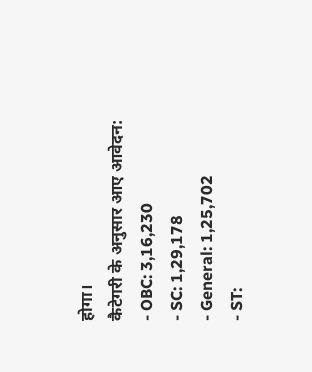होगा।
कैटेगरी के अनुसार आए आवेदन:
- OBC: 3,16,230
- SC: 1,29,178
- General: 1,25,702
- ST: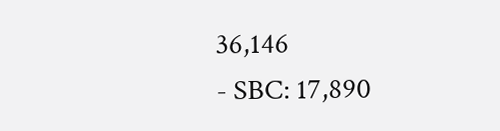36,146
- SBC: 17,890